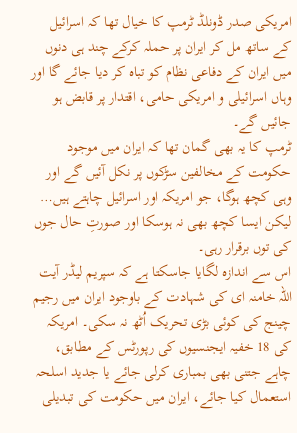امریکی صدر ڈونلڈ ٹرمپ کا خیال تھا کہ اسرائیل کے ساتھ مل کر ایران پر حملہ کرکے چند ہی دنوں میں ایران کے دفاعی نظام کو تباہ کر دیا جائے گا اور وہاں اسرائیلی و امریکی حامی، اقتدار پر قابض ہو جائیں گے۔
ٹرمپ کا یہ بھی گمان تھا کہ ایران میں موجود حکومت کے مخالفین سڑکوں پر نکل آئیں گے اور وہی کچھ ہوگا، جو امریکہ اور اسرائیل چاہتے ہیں… لیکن ایسا کچھ بھی نہ ہوسکا اور صورتِ حال جوں کی توں برقرار رہی۔
اس سے اندازہ لگایا جاسکتا ہے کہ سپریم لیڈر آیت اللہ خامنہ ای کی شہادت کے باوجود ایران میں رجیم چینج کی کوئی بڑی تحریک اُٹھ نہ سکی۔ امریکہ کی 18 خفیہ ایجنسیوں کی رپورٹس کے مطابق، چاہے جتنی بھی بمباری کرلی جائے یا جدید اسلحہ استعمال کیا جائے، ایران میں حکومت کی تبدیلی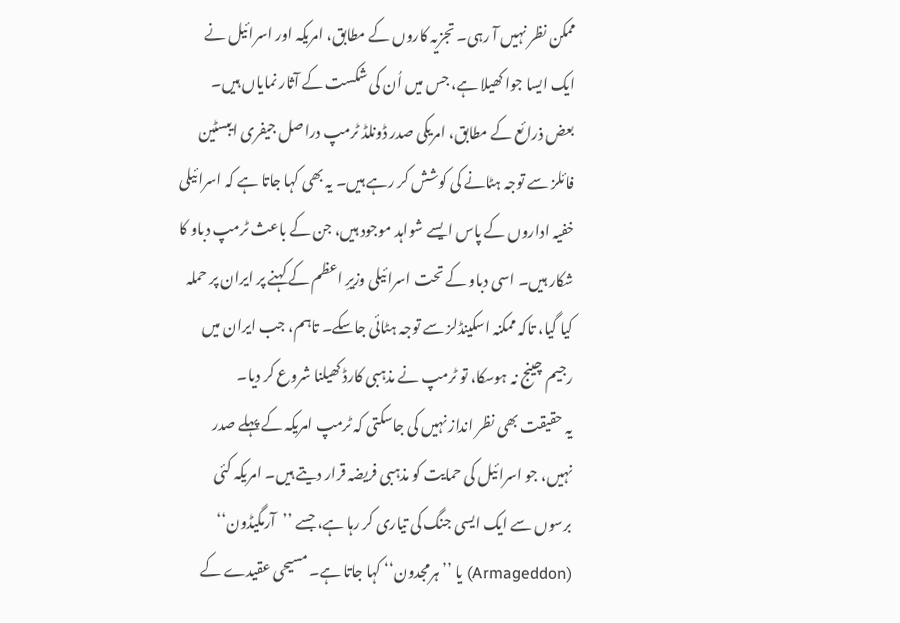ممکن نظر نہیں آ رہی۔ تجزیہ کاروں کے مطابق، امریکہ اور اسرائیل نے ایک ایسا جوا کھیلا ہے، جس میں اُن کی شکست کے آثار نمایاں ہیں۔
بعض ذرائع کے مطابق، امریکی صدر ڈونلڈ ٹرمپ دراصل جیفری ایبسٹین فائلز سے توجہ ہٹانے کی کوشش کر رہے ہیں۔ یہ بھی کہا جاتا ہے کہ اسرائیلی خفیہ اداروں کے پاس ایسے شواہد موجود ہیں، جن کے باعث ٹرمپ دباو کا شکار ہیں۔ اسی دباو کے تحت اسرائیلی وزیرِ اعظم کے کہنے پر ایران پر حملہ کیا گیا، تاکہ ممکنہ اسکینڈلز سے توجہ ہٹائی جاسکے۔ تاہم، جب ایران میں رجیم چینج نہ ہوسکا، تو ٹرمپ نے مذہبی کارڈ کھیلنا شروع کر دیا۔
یہ حقیقت بھی نظر انداز نہیں کی جاسکتی کہ ٹرمپ امریکہ کے پہلے صدر نہیں، جو اسرائیل کی حمایت کو مذہبی فریضہ قرار دیتے ہیں۔ امریکہ کئی برسوں سے ایک ایسی جنگ کی تیاری کر رہا ہے، جسے ’’آرمگیڈون‘‘ (Armageddon) یا ’’ہرمجدون‘‘ کہا جاتا ہے۔ مسیحی عقیدے کے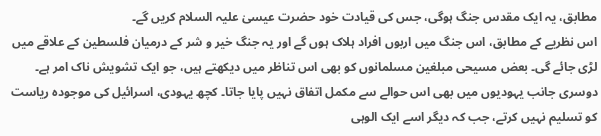مطابق، یہ ایک مقدس جنگ ہوگی، جس کی قیادت خود حضرت عیسیٰ علیہ السلام کریں گے۔
اس نظریے کے مطابق، اس جنگ میں اربوں افراد ہلاک ہوں گے اور یہ جنگ خیر و شر کے درمیان فلسطین کے علاقے میں لڑی جائے گی۔ بعض مسیحی مبلغین مسلمانوں کو بھی اس تناظر میں دیکھتے ہیں، جو ایک تشویش ناک امر ہے۔
دوسری جانب یہودیوں میں بھی اس حوالے سے مکمل اتفاق نہیں پایا جاتا۔ کچھ یہودی، اسرائیل کی موجودہ ریاست کو تسلیم نہیں کرتے، جب کہ دیگر اسے ایک الوہی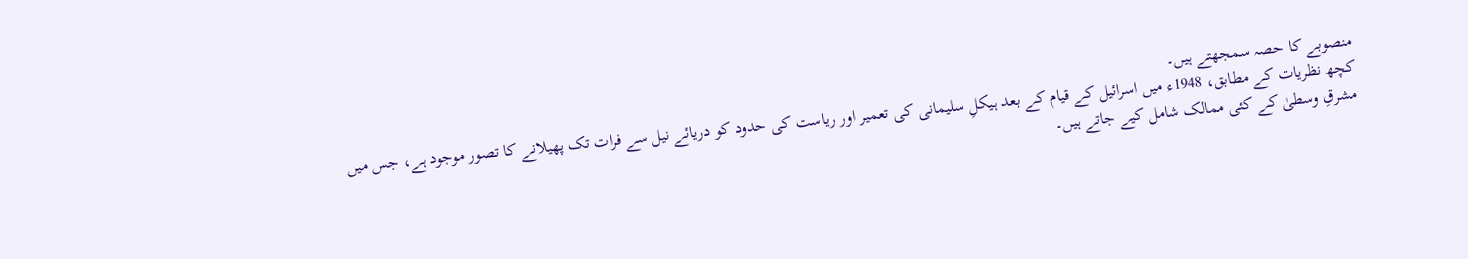منصوبے کا حصہ سمجھتے ہیں۔
کچھ نظریات کے مطابق، 1948ء میں اسرائیل کے قیام کے بعد ہیکلِ سلیمانی کی تعمیر اور ریاست کی حدود کو دریائے نیل سے فرات تک پھیلانے کا تصور موجود ہے، جس میں مشرقِ وسطیٰ کے کئی ممالک شامل کیے جاتے ہیں۔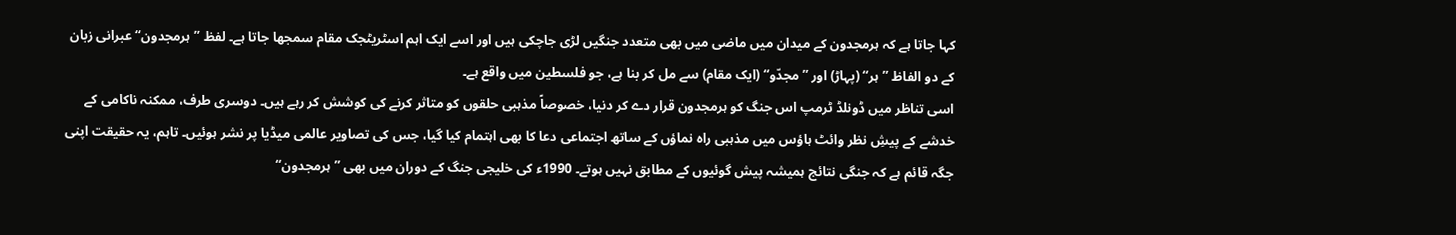کہا جاتا ہے کہ ہرمجدون کے میدان میں ماضی میں بھی متعدد جنگیں لڑی جاچکی ہیں اور اسے ایک اہم اسٹریٹجک مقام سمجھا جاتا ہے۔ لفظ ’’ہرمجدون‘‘ عبرانی زبان کے دو الفاظ ’’ہر‘‘ (پہاڑ) اور ’’مجدّو‘‘ (ایک مقام) سے مل کر بنا ہے، جو فلسطین میں واقع ہے۔
اسی تناظر میں ڈونلڈ ٹرمپ اس جنگ کو ہرمجدون قرار دے کر دنیا، خصوصاً مذہبی حلقوں کو متاثر کرنے کی کوشش کر رہے ہیں۔ دوسری طرف، ممکنہ ناکامی کے خدشے کے پیشِ نظر وائٹ ہاؤس میں مذہبی راہ نماؤں کے ساتھ اجتماعی دعا کا بھی اہتمام کیا گیا، جس کی تصاویر عالمی میڈیا پر نشر ہوئیں۔ تاہم، یہ حقیقت اپنی جگہ قائم ہے کہ جنگی نتائج ہمیشہ پیش گوئیوں کے مطابق نہیں ہوتے۔ 1990ء کی خلیجی جنگ کے دوران میں بھی ’’ہرمجدون‘‘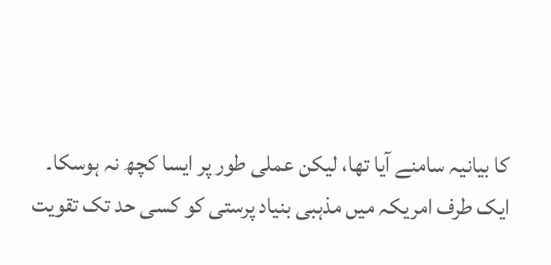کا بیانیہ سامنے آیا تھا، لیکن عملی طور پر ایسا کچھ نہ ہوسکا۔
ایک طرف امریکہ میں مذہبی بنیاد پرستی کو کسی حد تک تقویت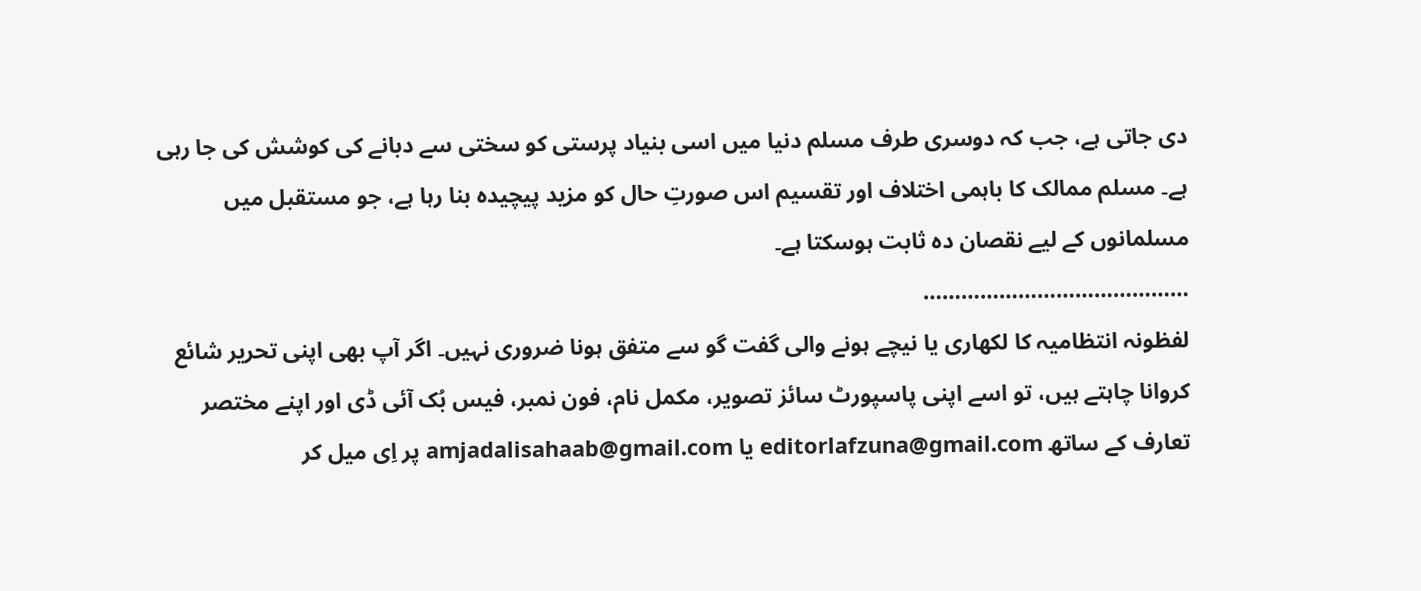دی جاتی ہے، جب کہ دوسری طرف مسلم دنیا میں اسی بنیاد پرستی کو سختی سے دبانے کی کوشش کی جا رہی ہے۔ مسلم ممالک کا باہمی اختلاف اور تقسیم اس صورتِ حال کو مزید پیچیدہ بنا رہا ہے، جو مستقبل میں مسلمانوں کے لیے نقصان دہ ثابت ہوسکتا ہے۔
……………………………………
لفظونہ انتظامیہ کا لکھاری یا نیچے ہونے والی گفت گو سے متفق ہونا ضروری نہیں۔ اگر آپ بھی اپنی تحریر شائع کروانا چاہتے ہیں، تو اسے اپنی پاسپورٹ سائز تصویر، مکمل نام، فون نمبر، فیس بُک آئی ڈی اور اپنے مختصر تعارف کے ساتھ editorlafzuna@gmail.com یا amjadalisahaab@gmail.com پر اِی میل کر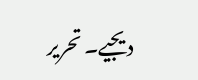دیجیے۔ تحریر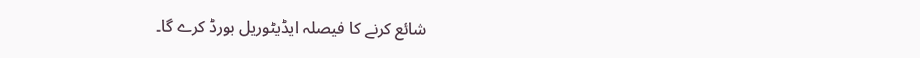شائع کرنے کا فیصلہ ایڈیٹوریل بورڈ کرے گا۔